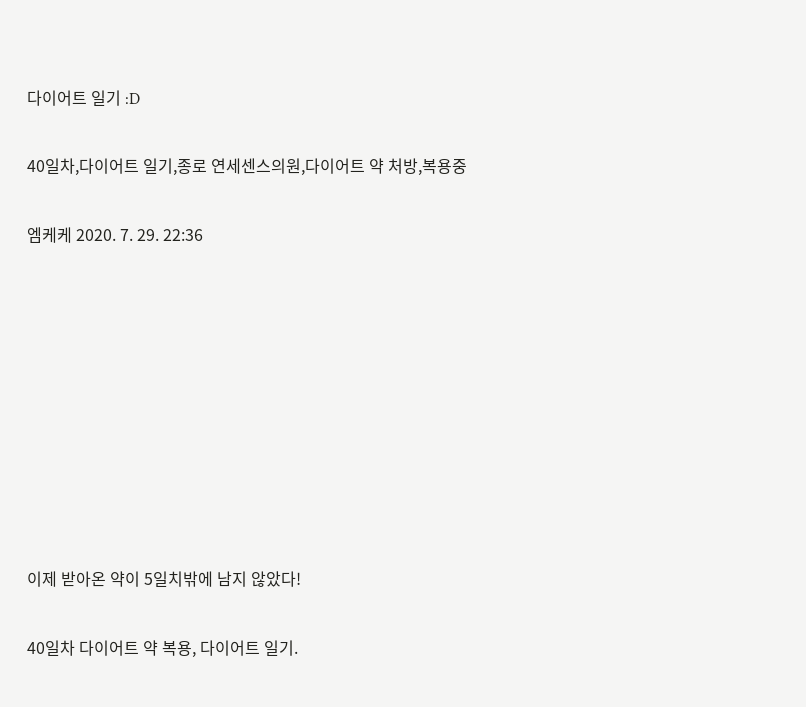다이어트 일기 :D

40일차,다이어트 일기,종로 연세센스의원,다이어트 약 처방,복용중

엠케케 2020. 7. 29. 22:36









이제 받아온 약이 5일치밖에 남지 않았다!

40일차 다이어트 약 복용, 다이어트 일기.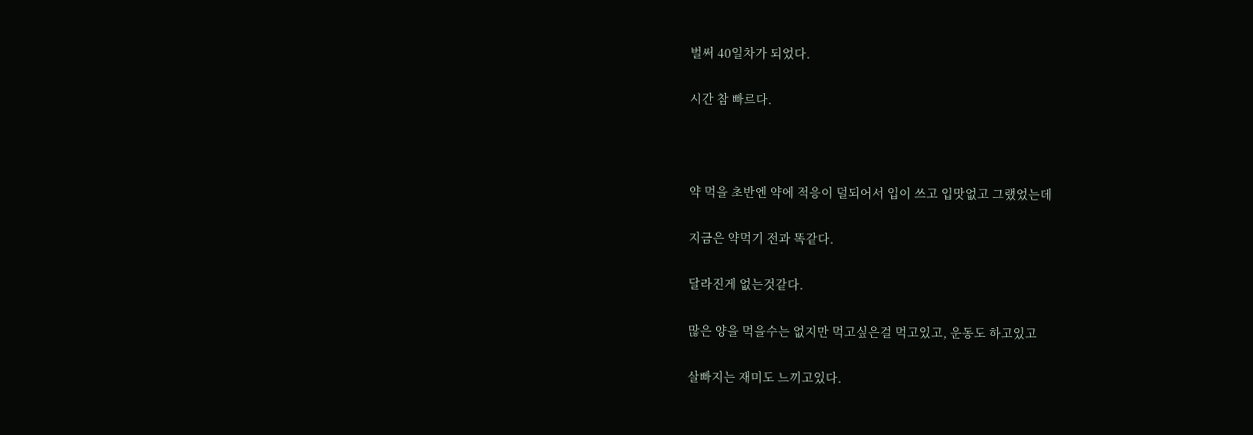벌써 40일차가 되었다.

시간 참 빠르다.



약 먹을 초반엔 약에 적응이 덜되어서 입이 쓰고 입맛없고 그랬었는데

지금은 약먹기 전과 똑같다.

달라진게 없는것같다.

많은 양을 먹을수는 없지만 먹고싶은걸 먹고있고, 운동도 하고있고

살빠지는 재미도 느끼고있다.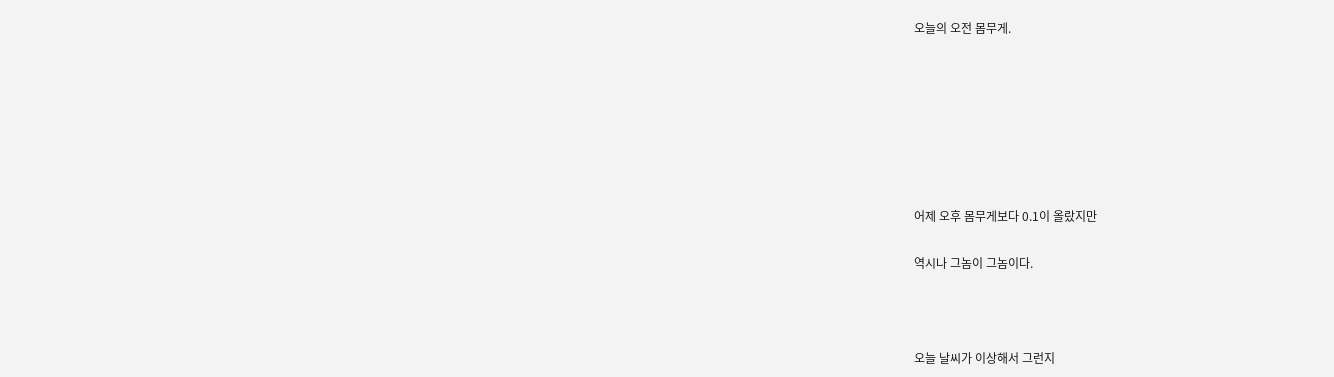오늘의 오전 몸무게.







어제 오후 몸무게보다 0.1이 올랐지만

역시나 그놈이 그놈이다.



오늘 날씨가 이상해서 그런지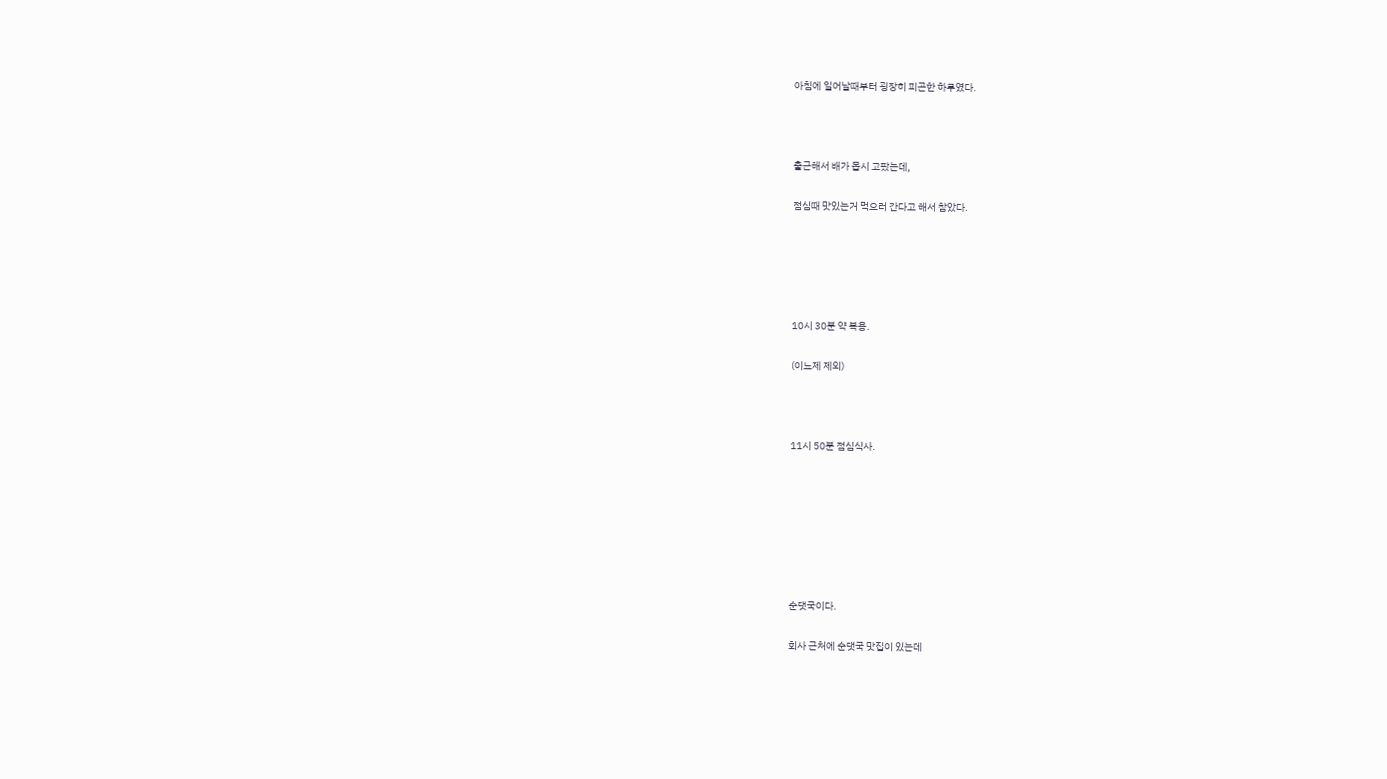아침에 일어날때부터 굉장히 피곤한 하루였다.



출근해서 배가 몹시 고팠는데,

점심때 맛있는거 먹으러 간다고 해서 참았다.





10시 30분 약 복용.

(이뇨제 제외)



11시 50분 점심식사.







순댓국이다.

회사 근처에 순댓국 맛집이 있는데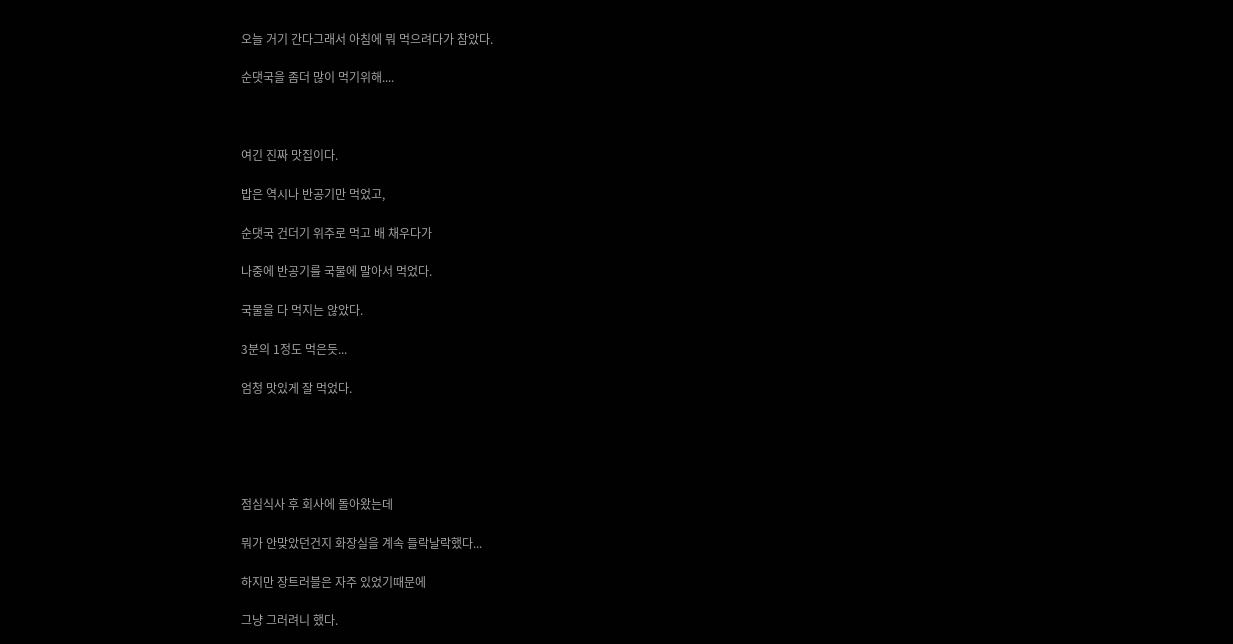오늘 거기 간다그래서 아침에 뭐 먹으려다가 참았다.

순댓국을 좀더 많이 먹기위해....



여긴 진짜 맛집이다.

밥은 역시나 반공기만 먹었고,

순댓국 건더기 위주로 먹고 배 채우다가

나중에 반공기를 국물에 말아서 먹었다.

국물을 다 먹지는 않았다.

3분의 1정도 먹은듯...

엄청 맛있게 잘 먹었다.





점심식사 후 회사에 돌아왔는데

뭐가 안맞았던건지 화장실을 계속 들락날락했다...

하지만 장트러블은 자주 있었기때문에

그냥 그러려니 했다.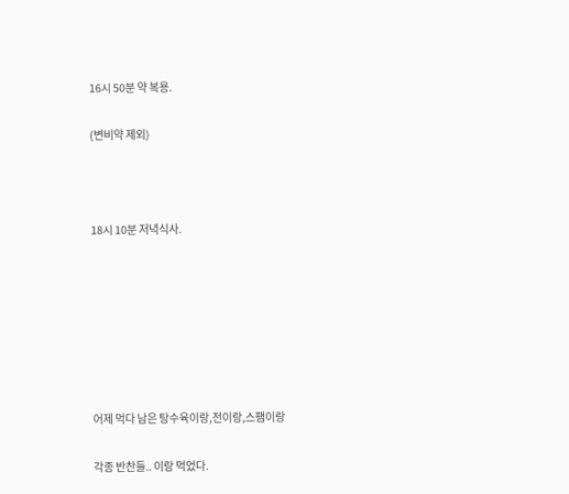16시 50분 약 복용.

(변비약 제외)



18시 10분 저녁식사.







어제 먹다 남은 탕수육이랑,전이랑,스팸이랑

각종 반찬들.. 이랑 먹었다.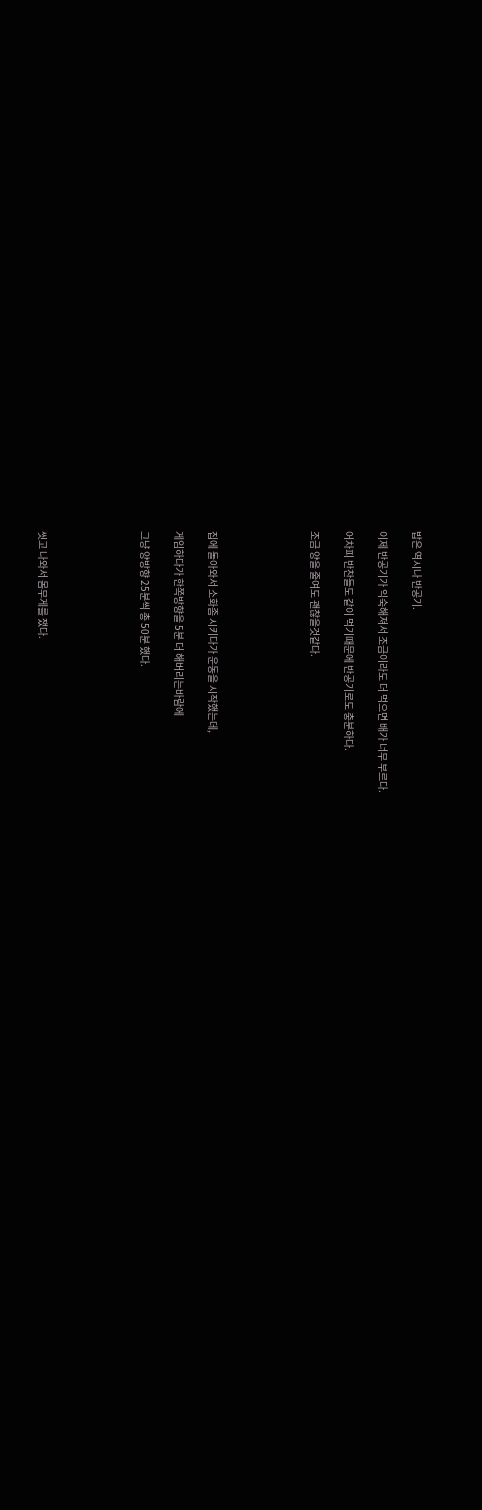밥은 역시나 반공기.

이제 반공기가 익숙해져서 조금이라도 더 먹으면 배가 너무 부르다.

어차피 반찬들도 같이 먹기때문에 반공기로도 충분하다.

조금 양을 줄여도 괜찮을것같다.





집에 돌아와서 소화좀 시키다가 운동을 시작했는데,

게임하다가 한쪽방향을 5분 더 해버리는바람에

그냥 양방향 25분씩 총 50분 했다.





씻고 나와서 몸무게를 쟀다.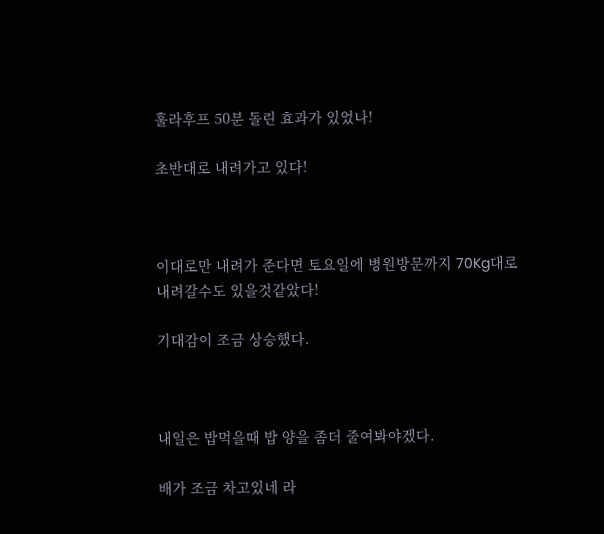훌라후프 50분 돌린 효과가 있었나!

초반대로 내려가고 있다!



이대로만 내려가 준다면 토요일에 병원방문까지 70Kg대로 내려갈수도 있을것같았다!

기대감이 조금 상승했다.



내일은 밥먹을때 밥 양을 좀더 줄여봐야겠다.

배가 조금 차고있네 라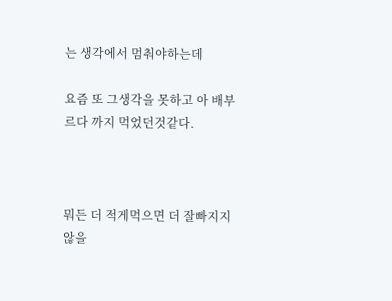는 생각에서 멈춰야하는데

요즘 또 그생각을 못하고 아 배부르다 까지 먹었던것같다.



뭐든 더 적게먹으면 더 잘빠지지 않을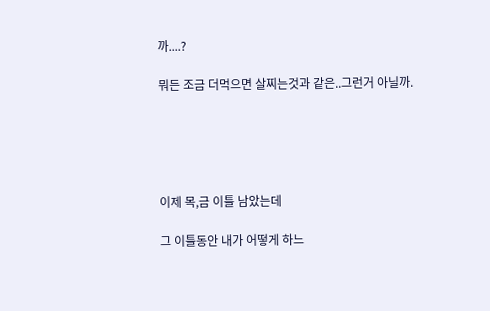까....?

뭐든 조금 더먹으면 살찌는것과 같은..그런거 아닐까.





이제 목,금 이틀 남았는데

그 이틀동안 내가 어떻게 하느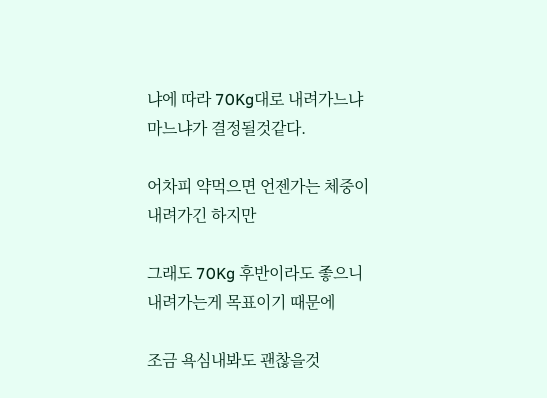냐에 따라 70Kg대로 내려가느냐 마느냐가 결정될것같다.

어차피 약먹으면 언젠가는 체중이 내려가긴 하지만

그래도 70Kg 후반이라도 좋으니 내려가는게 목표이기 때문에

조금 욕심내봐도 괜찮을것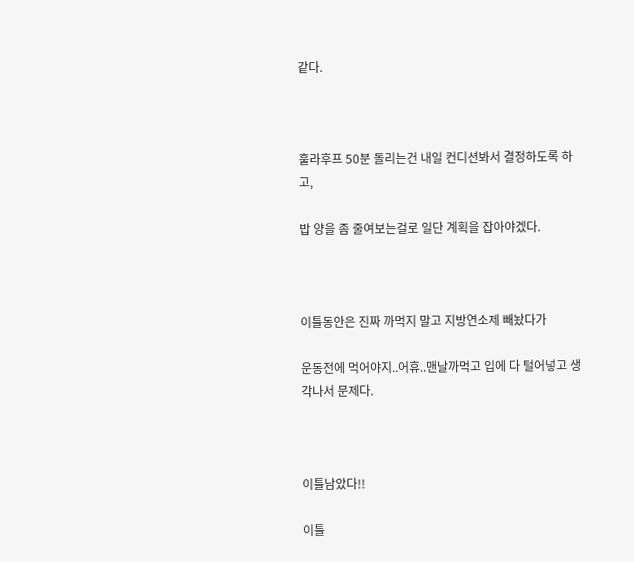같다.



훌라후프 50분 돌리는건 내일 컨디션봐서 결정하도록 하고,

밥 양을 좀 줄여보는걸로 일단 계획을 잡아야겠다.



이틀동안은 진짜 까먹지 말고 지방연소제 빼놨다가

운동전에 먹어야지..어휴..맨날까먹고 입에 다 털어넣고 생각나서 문제다.



이틀남았다!!

이틀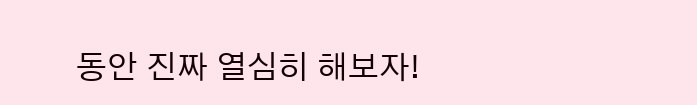동안 진짜 열심히 해보자!